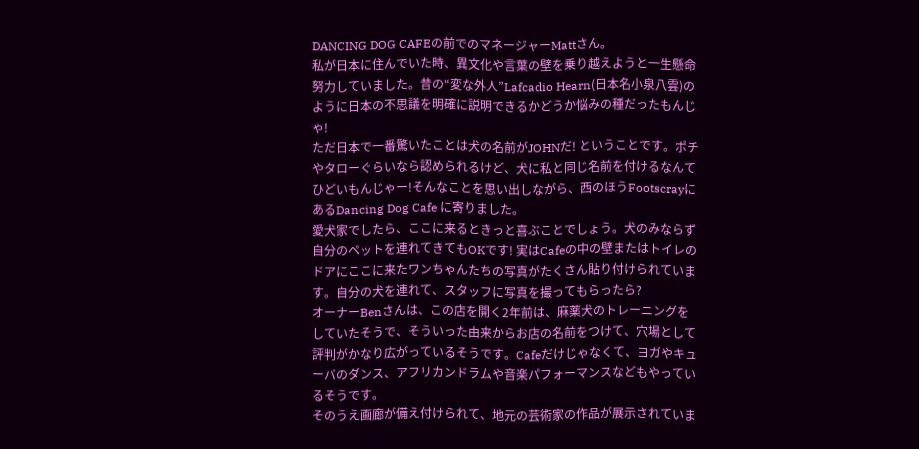DANCING DOG CAFEの前でのマネージャーMattさん。
私が日本に住んでいた時、異文化や言葉の壁を乗り越えようと一生懸命努力していました。昔の“変な外人”Lafcadio Hearn(日本名小泉八雲)のように日本の不思議を明確に説明できるかどうか悩みの種だったもんじゃ!
ただ日本で一番驚いたことは犬の名前がJOHNだ! ということです。ポチやタローぐらいなら認められるけど、犬に私と同じ名前を付けるなんてひどいもんじゃー!そんなことを思い出しながら、西のほうFootscrayにあるDancing Dog Cafe に寄りました。
愛犬家でしたら、ここに来るときっと喜ぶことでしょう。犬のみならず自分のペットを連れてきてもOKです! 実はCafeの中の壁またはトイレのドアにここに来たワンちゃんたちの写真がたくさん貼り付けられています。自分の犬を連れて、スタッフに写真を撮ってもらったら?
オーナーBenさんは、この店を開く2年前は、麻薬犬のトレーニングをしていたそうで、そういった由来からお店の名前をつけて、穴場として評判がかなり広がっているそうです。Cafeだけじゃなくて、ヨガやキューバのダンス、アフリカンドラムや音楽パフォーマンスなどもやっているそうです。
そのうえ画廊が備え付けられて、地元の芸術家の作品が展示されていま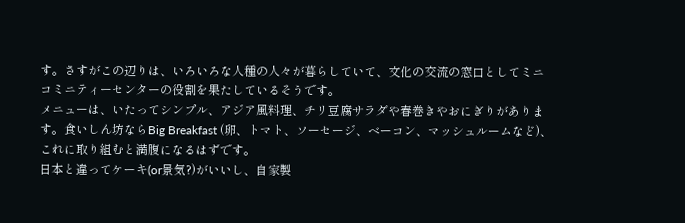す。さすがこの辺りは、いろいろな人種の人々が暮らしていて、文化の交流の窓口としてミニコミニティーセンターの役割を果たしているそうです。
メニューは、いたってシンプル、アジア風料理、チリ豆腐サラダや春巻きやおにぎりがあります。食いしん坊ならBig Breakfast (卵、トマト、ソーセージ、ベーコン、マッシュルームなど)、これに取り組むと満腹になるはずです。
日本と違ってケーキ(or景気?)がいいし、自家製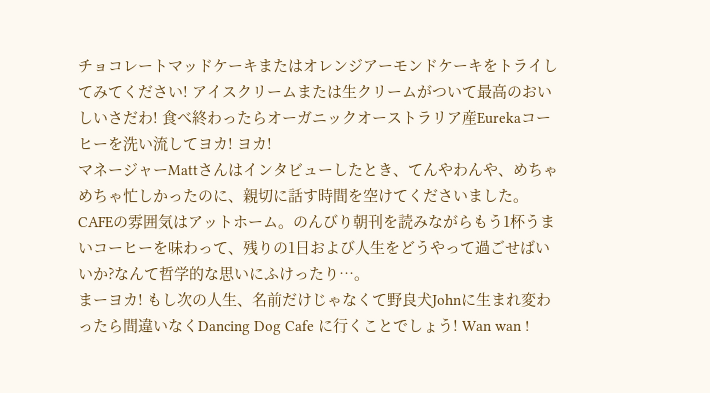チョコレートマッドケーキまたはオレンジアーモンドケーキをトライしてみてください! アイスクリームまたは生クリームがついて最高のおいしいさだわ! 食べ終わったらオーガニックオーストラリア産Eurekaコーヒーを洗い流してヨカ! ヨカ!
マネージャーMattさんはインタビューしたとき、てんやわんや、めちゃめちゃ忙しかったのに、親切に話す時間を空けてくださいました。CAFEの雰囲気はアットホーム。のんびり朝刊を読みながらもう1杯うまいコーヒーを味わって、残りの1日および人生をどうやって過ごせばいいか?なんて哲学的な思いにふけったり…。
まーヨカ! もし次の人生、名前だけじゃなくて野良犬Johnに生まれ変わったら間違いなくDancing Dog Cafe に行くことでしょう! Wan wan !